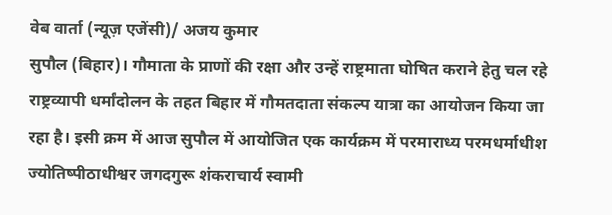वेब वार्ता (न्यूज़ एजेंसी)/ अजय कुमार
सुपौल (बिहार)। गौमाता के प्राणों की रक्षा और उन्हें राष्ट्रमाता घोषित कराने हेतु चल रहे राष्ट्रव्यापी धर्मांदोलन के तहत बिहार में गौमतदाता संकल्प यात्रा का आयोजन किया जा रहा है। इसी क्रम में आज सुपौल में आयोजित एक कार्यक्रम में परमाराध्य परमधर्माधीश ज्योतिष्पीठाधीश्वर जगदगुरू शंकराचार्य स्वामी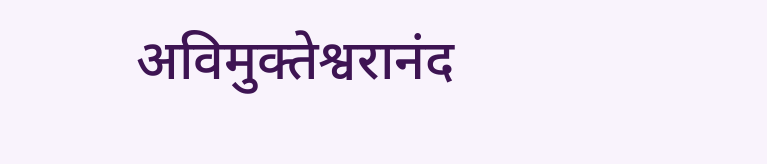अविमुक्तेश्वरानंद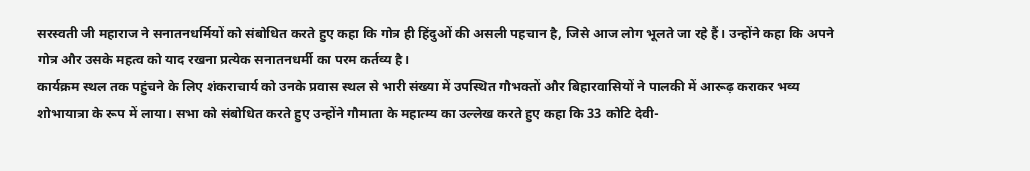सरस्वती जी महाराज ने सनातनधर्मियों को संबोधित करते हुए कहा कि गोत्र ही हिंदुओं की असली पहचान है, जिसे आज लोग भूलते जा रहे हैं। उन्होंने कहा कि अपने गोत्र और उसके महत्व को याद रखना प्रत्येक सनातनधर्मी का परम कर्तव्य है।
कार्यक्रम स्थल तक पहुंचने के लिए शंकराचार्य को उनके प्रवास स्थल से भारी संख्या में उपस्थित गौभक्तों और बिहारवासियों ने पालकी में आरूढ़ कराकर भव्य शोभायात्रा के रूप में लाया। सभा को संबोधित करते हुए उन्होंने गौमाता के महात्म्य का उल्लेख करते हुए कहा कि 33 कोटि देवी-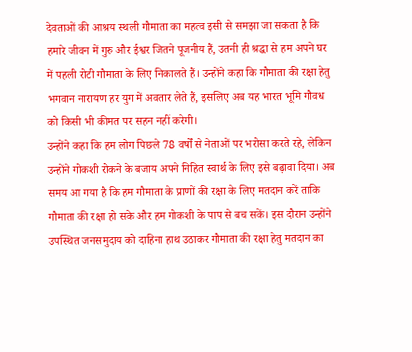देवताओं की आश्रय स्थली गौमाता का महत्व इसी से समझा जा सकता है कि हमारे जीवन में गुरु और ईश्वर जितने पूजनीय हैं, उतनी ही श्रद्धा से हम अपने घर में पहली रोटी गौमाता के लिए निकालते हैं। उन्होंने कहा कि गौमाता की रक्षा हेतु भगवान नारायण हर युग में अवतार लेते हैं, इसलिए अब यह भारत भूमि गौवध को किसी भी कीमत पर सहन नहीं करेगी।
उन्होंने कहा कि हम लोग पिछले 78 वर्षों से नेताओं पर भरोसा करते रहे, लेकिन उन्होंने गोकशी रोकने के बजाय अपने निहित स्वार्थ के लिए इसे बढ़ावा दिया। अब समय आ गया है कि हम गौमाता के प्राणों की रक्षा के लिए मतदान करें ताकि गौमाता की रक्षा हो सके और हम गोकशी के पाप से बच सकें। इस दौरान उन्होंने उपस्थित जनसमुदाय को दाहिना हाथ उठाकर गौमाता की रक्षा हेतु मतदान का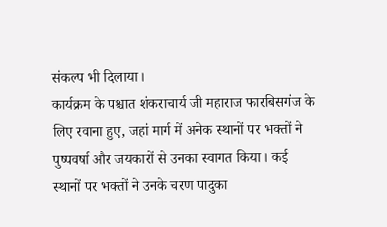संकल्प भी दिलाया।
कार्यक्रम के पश्चात शंकराचार्य जी महाराज फारबिसगंज के लिए रवाना हुए, जहां मार्ग में अनेक स्थानों पर भक्तों ने पुष्पवर्षा और जयकारों से उनका स्वागत किया। कई स्थानों पर भक्तों ने उनके चरण पादुका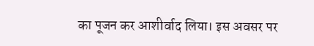का पूजन कर आशीर्वाद लिया। इस अवसर पर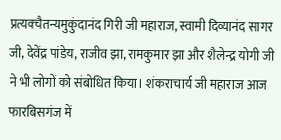प्रत्यक्चैतन्यमुकुंदानंद गिरी जी महाराज, स्वामी दिव्यानंद सागर जी, देवेंद्र पांडेय, राजीव झा, रामकुमार झा और शैलेन्द्र योगी जी ने भी लोगों को संबोधित किया। शंकराचार्य जी महाराज आज फारबिसगंज में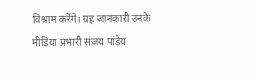विश्राम करेंगे। यह जानकारी उनके मीडिया प्रभारी संजय पांडेय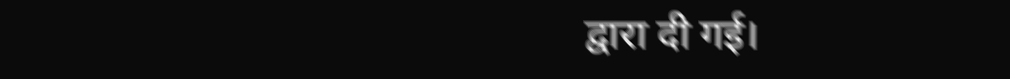द्वारा दी गई।